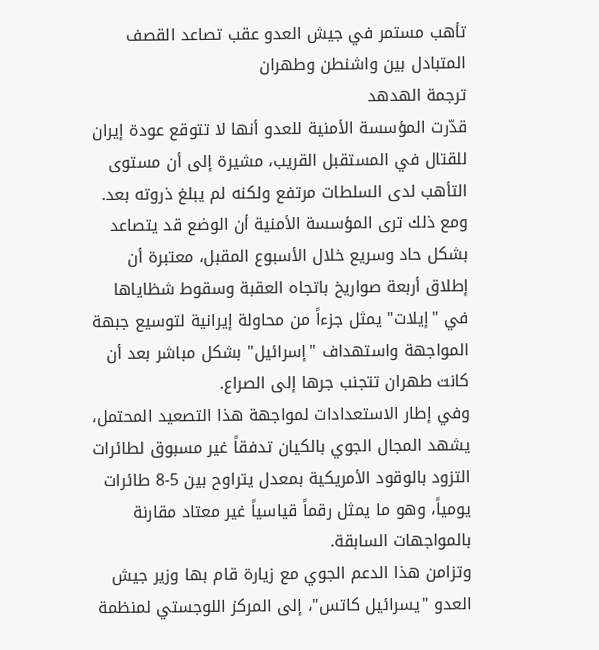تأهب مستمر في جيش العدو عقب تصاعد القصف المتبادل بين واشنطن وطهران
ترجمة الهدهد
قدّرت المؤسسة الأمنية للعدو أنها لا تتوقع عودة إيران للقتال في المستقبل القريب، مشيرة إلى أن مستوى التأهب لدى السلطات مرتفع ولكنه لم يبلغ ذروته بعد.
ومع ذلك ترى المؤسسة الأمنية أن الوضع قد يتصاعد بشكل حاد وسريع خلال الأسبوع المقبل، معتبرة أن إطلاق أربعة صواريخ باتجاه العقبة وسقوط شظاياها في "إيلات" يمثل جزءاً من محاولة إيرانية لتوسيع جبهة المواجهة واستهداف "إسرائيل" بشكل مباشر بعد أن كانت طهران تتجنب جرها إلى الصراع.
وفي إطار الاستعدادات لمواجهة هذا التصعيد المحتمل، يشهد المجال الجوي بالكيان تدفقاً غير مسبوق لطائرات التزود بالوقود الأمريكية بمعدل يتراوح بين 5-8 طائرات يومياً، وهو ما يمثل رقماً قياسياً غير معتاد مقارنة بالمواجهات السابقة.
وتزامن هذا الدعم الجوي مع زيارة قام بها وزير جيش العدو "يسرائيل كاتس"، إلى المركز اللوجستي لمنظمة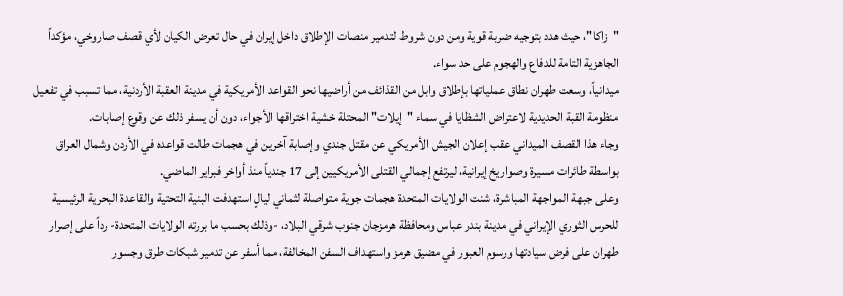"زاكا"، حيث هدد بتوجيه ضربة قوية ومن دون شروط لتدمير منصات الإطلاق داخل إيران في حال تعرض الكيان لأي قصف صاروخي، مؤكداً الجاهزية التامة للدفاع والهجوم على حد سواء.
ميدانياً، وسعت طهران نطاق عملياتها بإطلاق وابل من القذائف من أراضيها نحو القواعد الأمريكية في مدينة العقبة الأردنية، مما تسبب في تفعيل منظومة القبة الحديدية لاعتراض الشظايا في سماء "إيلات" المحتلة خشية اختراقها الأجواء، دون أن يسفر ذلك عن وقوع إصابات.
وجاء هذا القصف الميداني عقب إعلان الجيش الأمريكي عن مقتل جندي وإصابة آخرين في هجمات طالت قواعده في الأردن وشمال العراق بواسطة طائرات مسيرة وصواريخ إيرانية، ليرتفع إجمالي القتلى الأمريكيين إلى 17 جندياً منذ أواخر فبراير الماضي.
وعلى جبهة المواجهة المباشرة، شنت الولايات المتحدة هجمات جوية متواصلة لثماني ليالٍ استهدفت البنية التحتية والقاعدة البحرية الرئيسية للحرس الثوري الإيراني في مدينة بندر عباس ومحافظة هرمزجان جنوب شرقي البلاد، -وذلك بحسب ما بررته الولايات المتحدة- رداً على إصرار طهران على فرض سيادتها ورسوم العبور في مضيق هرمز واستهداف السفن المخالفة، مما أسفر عن تدمير شبكات طرق وجسور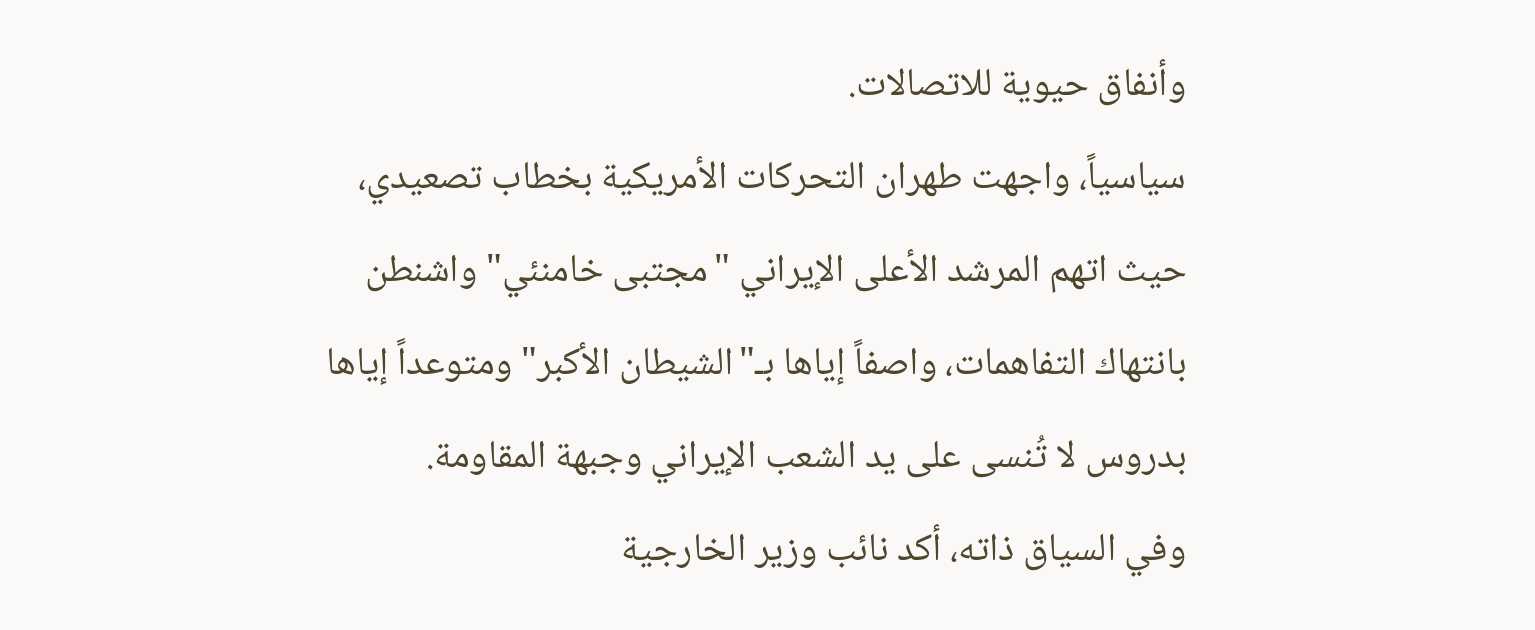وأنفاق حيوية للاتصالات.
سياسياً، واجهت طهران التحركات الأمريكية بخطاب تصعيدي، حيث اتهم المرشد الأعلى الإيراني "مجتبى خامنئي" واشنطن بانتهاك التفاهمات، واصفاً إياها بـ"الشيطان الأكبر" ومتوعداً إياها بدروس لا تُنسى على يد الشعب الإيراني وجبهة المقاومة.
وفي السياق ذاته، أكد نائب وزير الخارجية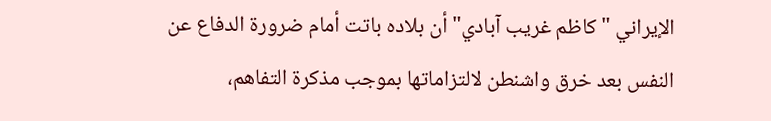الإيراني "كاظم غريب آبادي" أن بلاده باتت أمام ضرورة الدفاع عن النفس بعد خرق واشنطن لالتزاماتها بموجب مذكرة التفاهم،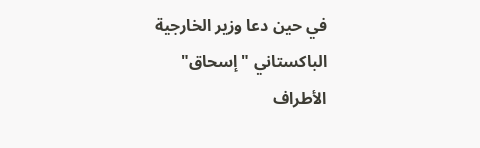في حين دعا وزير الخارجية الباكستاني "إسحاق" الأطراف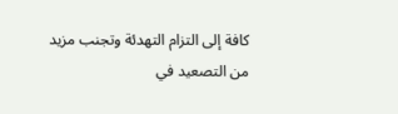كافة إلى التزام التهدئة وتجنب مزيد من التصعيد في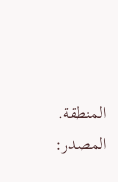المنطقة.
المصدر: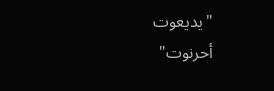"يديعوت أحرنوت"